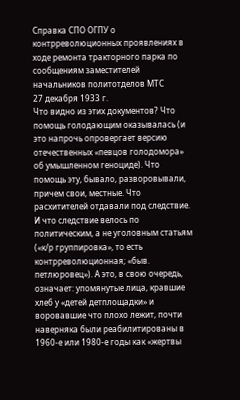Справка СПО ОГПУ о контрреволюционных проявлениях в ходе ремонта тракторного парка по сообщениям заместителей начальников политотделов МТС
27 декабря 1933 г.
Что видно из этих документов? Что помощь голодающим оказывалась (и это напрочь опровергает версию отечественных «певцов голодомора» об умышленном геноциде). Что помощь эту, бывало, разворовывали, причем свои, местные. Что расхитителей отдавали под следствие. И что следствие велось по политическим, а не уголовным статьям («к/р группировка», то есть контрреволюционная; «быв. петлюровец»). А это, в свою очередь, означает: упомянутые лица, кравшие хлеб у «детей детплощадки» и воровавшие что плохо лежит, почти наверняка были реабилитированы в 1960-е или 1980-е годы как «жертвы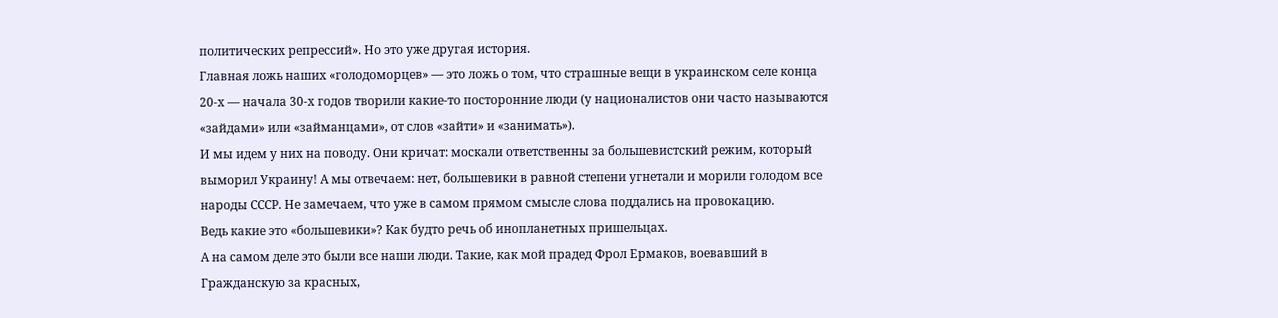политических репрессий». Но это уже другая история.
Главная ложь наших «голодоморцев» — это ложь о том, что страшные вещи в украинском селе конца 20-х — начала 30-х годов творили какие-то посторонние люди (у националистов они часто называются «зайдами» или «займанцами», от слов «зайти» и «занимать»).
И мы идем у них на поводу. Они кричат: москали ответственны за большевистский режим, который выморил Украину! А мы отвечаем: нет, большевики в равной степени угнетали и морили голодом все народы СССР. Не замечаем, что уже в самом прямом смысле слова поддались на провокацию.
Ведь какие это «большевики»? Как будто речь об инопланетных пришельцах.
А на самом деле это были все наши люди. Такие, как мой прадед Фрол Ермаков, воевавший в Гражданскую за красных,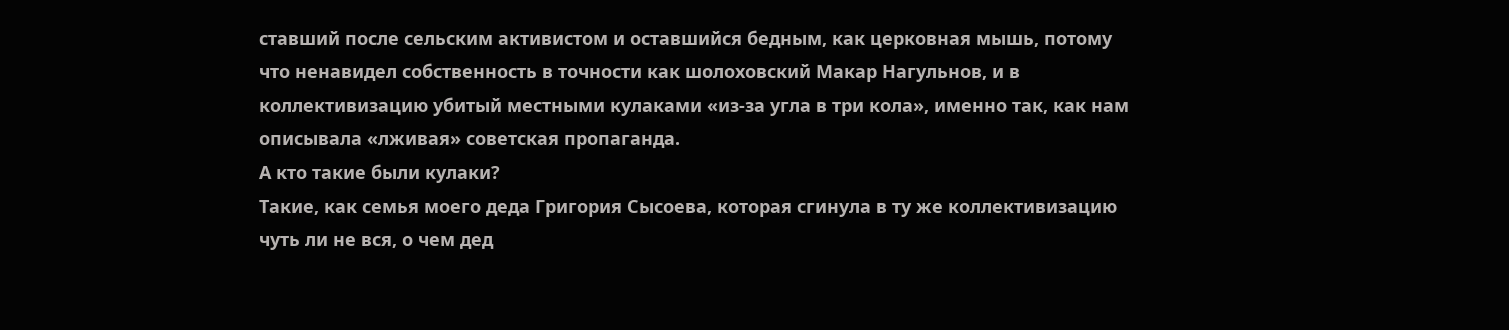ставший после сельским активистом и оставшийся бедным, как церковная мышь, потому что ненавидел собственность в точности как шолоховский Макар Нагульнов, и в коллективизацию убитый местными кулаками «из-за угла в три кола», именно так, как нам описывала «лживая» советская пропаганда.
А кто такие были кулаки?
Такие, как семья моего деда Григория Сысоева, которая сгинула в ту же коллективизацию чуть ли не вся, о чем дед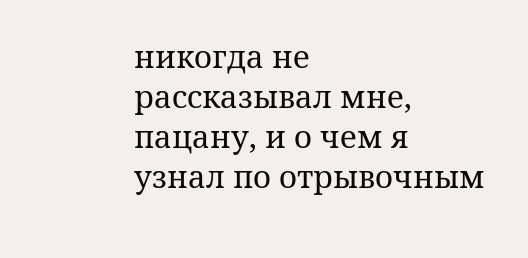никогда не рассказывал мне, пацану, и о чем я узнал по отрывочным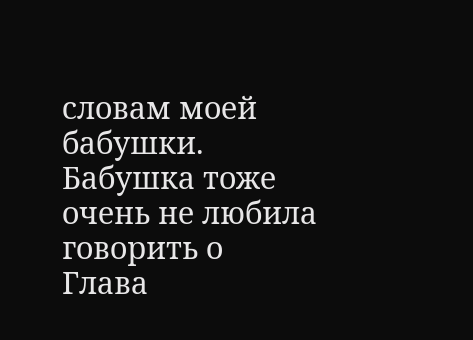словам моей бабушки.
Бабушка тоже очень не любила говорить о
Глава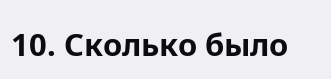10. Сколько было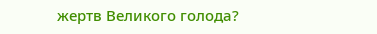жертв Великого голода?